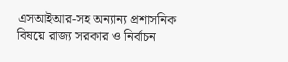এসআইআর-সহ অন্যান্য প্রশাসনিক বিষয়ে রাজ্য সরকার ও নির্বাচন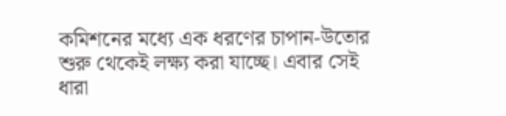কমিশনের মধ্যে এক ধরণের চাপান-উতোর শুরু থেকেই লক্ষ্য করা যাচ্ছে। এবার সেই ধারা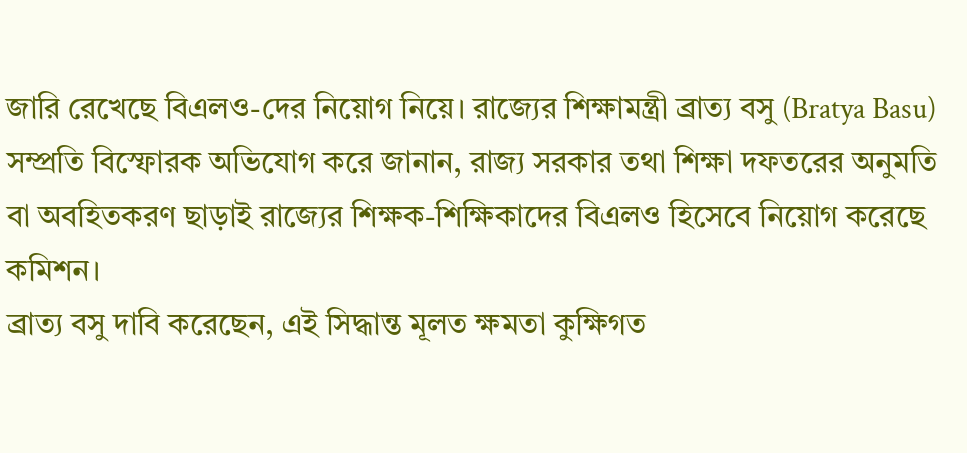জারি রেখেছে বিএলও-দের নিয়োগ নিয়ে। রাজ্যের শিক্ষামন্ত্রী ব্রাত্য বসু (Bratya Basu) সম্প্রতি বিস্ফোরক অভিযোগ করে জানান, রাজ্য সরকার তথা শিক্ষা দফতরের অনুমতি বা অবহিতকরণ ছাড়াই রাজ্যের শিক্ষক-শিক্ষিকাদের বিএলও হিসেবে নিয়োগ করেছে কমিশন।
ব্রাত্য বসু দাবি করেছেন, এই সিদ্ধান্ত মূলত ক্ষমতা কুক্ষিগত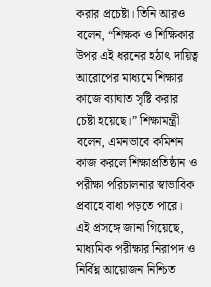করার প্রচেষ্টা। তিনি আরও বলেন, “শিক্ষক ও শিক্ষিকার উপর এই ধরনের হঠাৎ দায়িত্ব আরোপের মাধ্যমে শিক্ষার কাজে ব্যাঘাত সৃষ্টি করার চেষ্টা হয়েছে।” শিক্ষামন্ত্রী বলেন, এমনভাবে কমিশন কাজ করলে শিক্ষাপ্রতিষ্ঠান ও পরীক্ষা পরিচালনার স্বাভাবিক প্রবাহে বাধা পড়তে পারে।
এই প্রসঙ্গে জানা গিয়েছে, মাধ্যমিক পরীক্ষার নিরাপদ ও নির্বিঘ্ন আয়োজন নিশ্চিত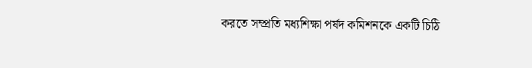করতে সম্প্রতি মধ্যশিক্ষা পর্ষদ কমিশনকে একটি চিঠি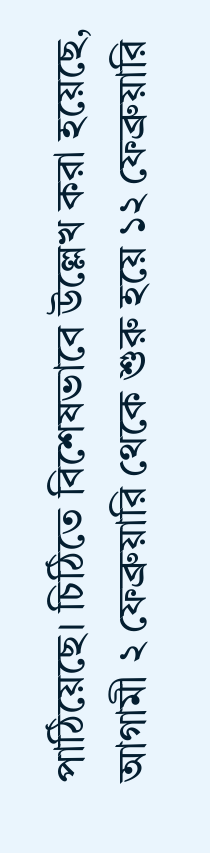পাঠিয়েছে। চিঠিতে বিশেষভাবে উল্লেখ করা হয়েছে, আগামী ২ ফেব্রুয়ারি থেকে শুরু হয়ে ১২ ফেব্রুয়ারি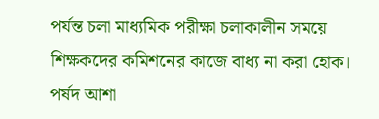পর্যন্ত চলা মাধ্যমিক পরীক্ষা চলাকালীন সময়ে শিক্ষকদের কমিশনের কাজে বাধ্য না করা হোক। পর্ষদ আশা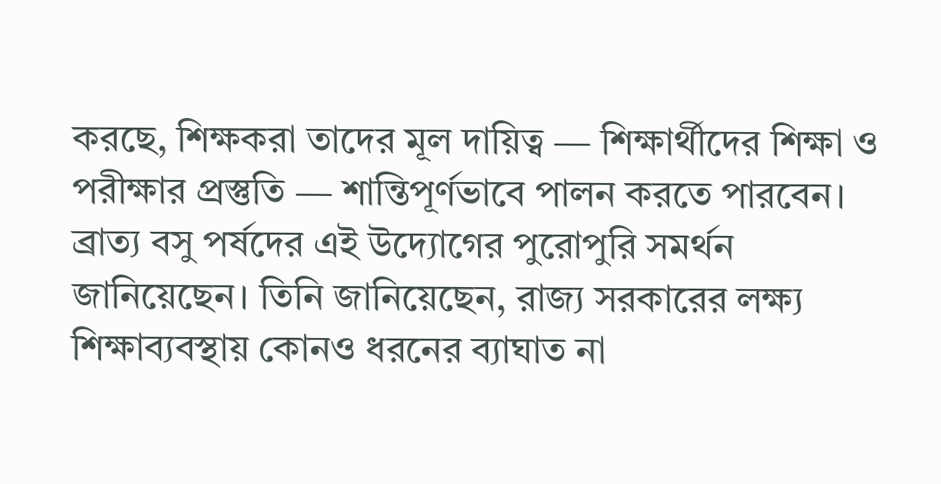করছে, শিক্ষকরা তাদের মূল দায়িত্ব — শিক্ষার্থীদের শিক্ষা ও পরীক্ষার প্রস্তুতি — শান্তিপূর্ণভাবে পালন করতে পারবেন।
ব্রাত্য বসু পর্ষদের এই উদ্যোগের পুরোপুরি সমর্থন জানিয়েছেন। তিনি জানিয়েছেন, রাজ্য সরকারের লক্ষ্য শিক্ষাব্যবস্থায় কোনও ধরনের ব্যাঘাত না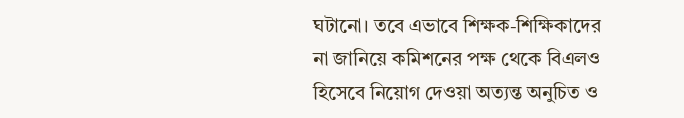ঘটানো। তবে এভাবে শিক্ষক-শিক্ষিকাদের না জানিয়ে কমিশনের পক্ষ থেকে বিএলও হিসেবে নিয়োগ দেওয়া অত্যন্ত অনুচিত ও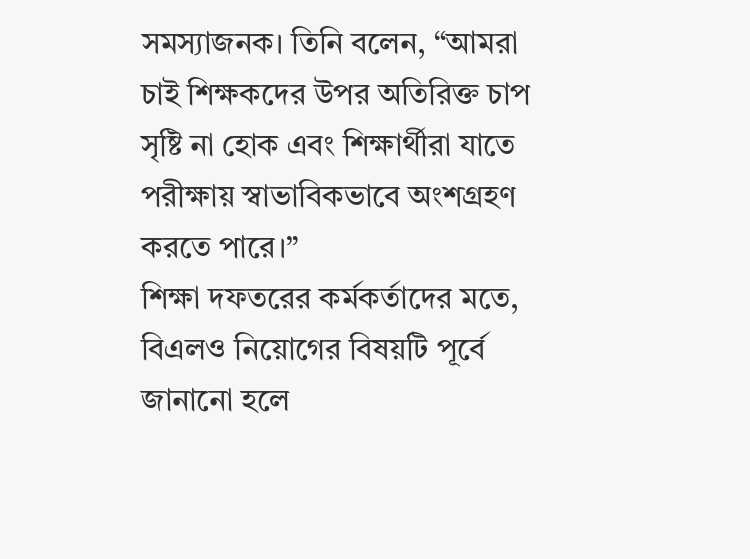সমস্যাজনক। তিনি বলেন, “আমরা চাই শিক্ষকদের উপর অতিরিক্ত চাপ সৃষ্টি না হোক এবং শিক্ষার্থীরা যাতে পরীক্ষায় স্বাভাবিকভাবে অংশগ্রহণ করতে পারে।”
শিক্ষা দফতরের কর্মকর্তাদের মতে, বিএলও নিয়োগের বিষয়টি পূর্বে জানানো হলে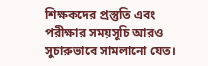শিক্ষকদের প্রস্তুতি এবং পরীক্ষার সময়সূচি আরও সুচারুভাবে সামলানো যেত।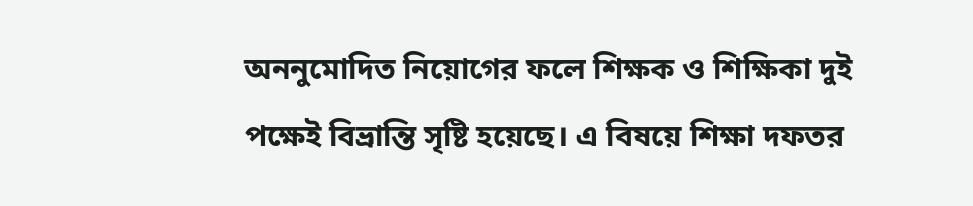অননুমোদিত নিয়োগের ফলে শিক্ষক ও শিক্ষিকা দুই পক্ষেই বিভ্রান্তি সৃষ্টি হয়েছে। এ বিষয়ে শিক্ষা দফতর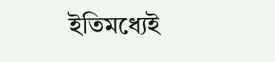ইতিমধ্যেই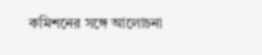কমিশনের সঙ্গে আলোচনা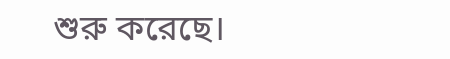শুরু করেছে।